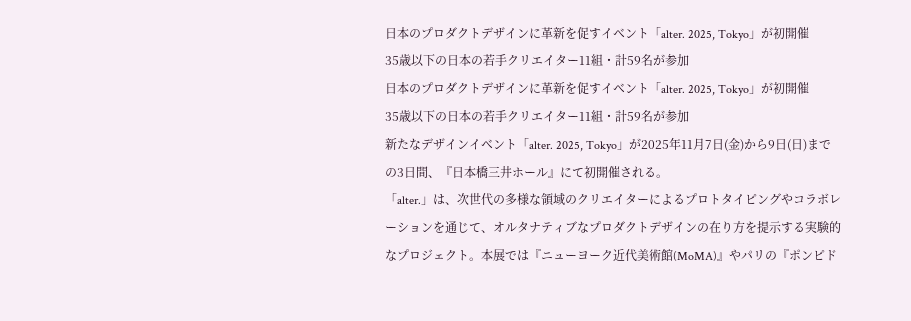日本のプロダクトデザインに革新を促すイベント「alter. 2025, Tokyo」が初開催
35歳以下の日本の若手クリエイター11組・計59名が参加
日本のプロダクトデザインに革新を促すイベント「alter. 2025, Tokyo」が初開催
35歳以下の日本の若手クリエイター11組・計59名が参加
新たなデザインイベント「alter. 2025, Tokyo」が2025年11月7日(金)から9日(日)までの3日間、『日本橋三井ホール』にて初開催される。
「alter.」は、次世代の多様な領域のクリエイターによるプロトタイピングやコラボレーションを通じて、オルタナティブなプロダクトデザインの在り方を提示する実験的なプロジェクト。本展では『ニューヨーク近代美術館(MoMA)』やパリの『ポンピド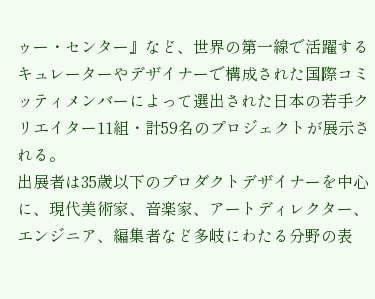ゥー・センター』など、世界の第一線で活躍するキュレーターやデザイナーで構成された国際コミッティメンバーによって選出された日本の若手クリエイター11組・計59名のプロジェクトが展示される。
出展者は35歳以下のプロダクトデザイナーを中心に、現代美術家、音楽家、アートディレクター、エンジニア、編集者など多岐にわたる分野の表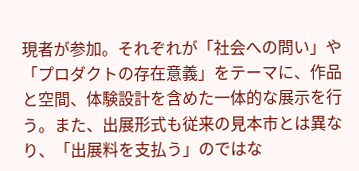現者が参加。それぞれが「社会への問い」や「プロダクトの存在意義」をテーマに、作品と空間、体験設計を含めた一体的な展示を行う。また、出展形式も従来の見本市とは異なり、「出展料を支払う」のではな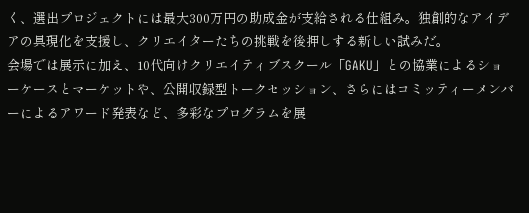く、選出プロジェクトには最大300万円の助成金が支給される仕組み。独創的なアイデアの具現化を支援し、クリエイターたちの挑戦を後押しする新しい試みだ。
会場では展示に加え、10代向けクリエイティブスクール「GAKU」との協業によるショーケースとマーケットや、公開収録型トークセッション、さらにはコミッティーメンバーによるアワード発表など、多彩なプログラムを展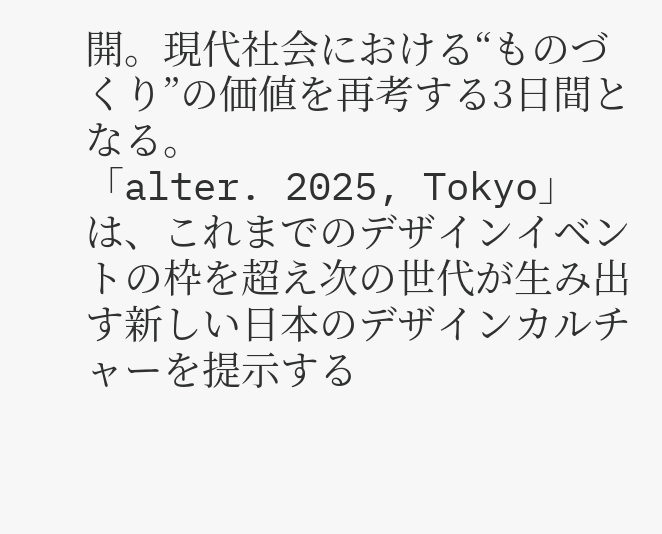開。現代社会における“ものづくり”の価値を再考する3日間となる。
「alter. 2025, Tokyo」は、これまでのデザインイベントの枠を超え次の世代が生み出す新しい日本のデザインカルチャーを提示する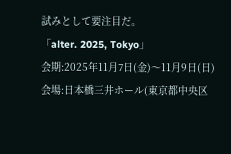試みとして要注目だ。
「alter. 2025, Tokyo」
会期:2025年11月7日(金)〜11月9日(日)
会場:日本橋三井ホール(東京都中央区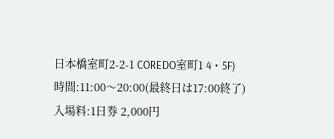日本橋室町2-2-1 COREDO室町1 4・5F)
時間:11:00〜20:00(最終日は17:00終了)
入場料:1日券 2,000円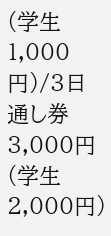(学生 1,000円)/3日通し券 3,000円(学生 2,000円)